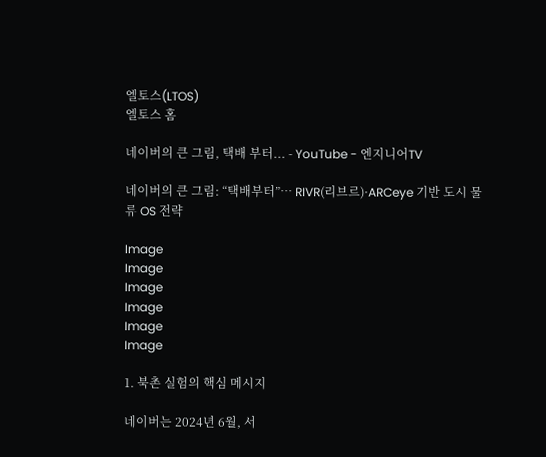엘토스(LTOS)
엘토스 홈

네이버의 큰 그림, 택배 부터... - YouTube - 엔지니어TV

네이버의 큰 그림: “택배부터”… RIVR(리브르)·ARCeye 기반 도시 물류 OS 전략

Image
Image
Image
Image
Image
Image

1. 북촌 실험의 핵심 메시지

네이버는 2024년 6월, 서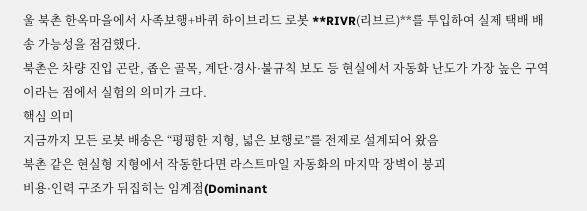울 북촌 한옥마을에서 사족보행+바퀴 하이브리드 로봇 **RIVR(리브르)**를 투입하여 실제 택배 배송 가능성을 점검했다.
북촌은 차량 진입 곤란, 좁은 골목, 계단·경사·불규칙 보도 등 현실에서 자동화 난도가 가장 높은 구역이라는 점에서 실험의 의미가 크다.
핵심 의미
지금까지 모든 로봇 배송은 “평평한 지형, 넓은 보행로”를 전제로 설계되어 왔음
북촌 같은 현실형 지형에서 작동한다면 라스트마일 자동화의 마지막 장벽이 붕괴
비용·인력 구조가 뒤집히는 임계점(Dominant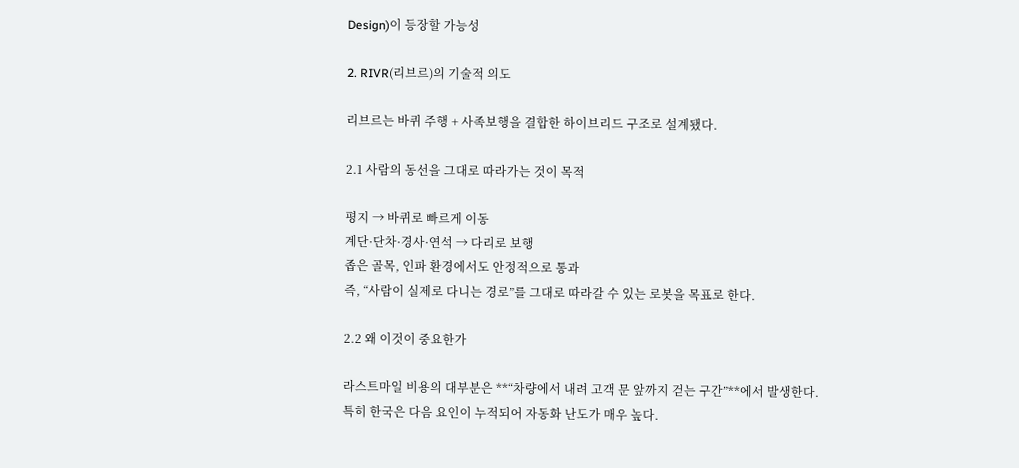Design)이 등장할 가능성

2. RIVR(리브르)의 기술적 의도

리브르는 바퀴 주행 + 사족보행을 결합한 하이브리드 구조로 설계됐다.

2.1 사람의 동선을 그대로 따라가는 것이 목적

평지 → 바퀴로 빠르게 이동
계단·단차·경사·연석 → 다리로 보행
좁은 골목, 인파 환경에서도 안정적으로 통과
즉, “사람이 실제로 다니는 경로”를 그대로 따라갈 수 있는 로봇을 목표로 한다.

2.2 왜 이것이 중요한가

라스트마일 비용의 대부분은 **“차량에서 내려 고객 문 앞까지 걷는 구간”**에서 발생한다.
특히 한국은 다음 요인이 누적되어 자동화 난도가 매우 높다.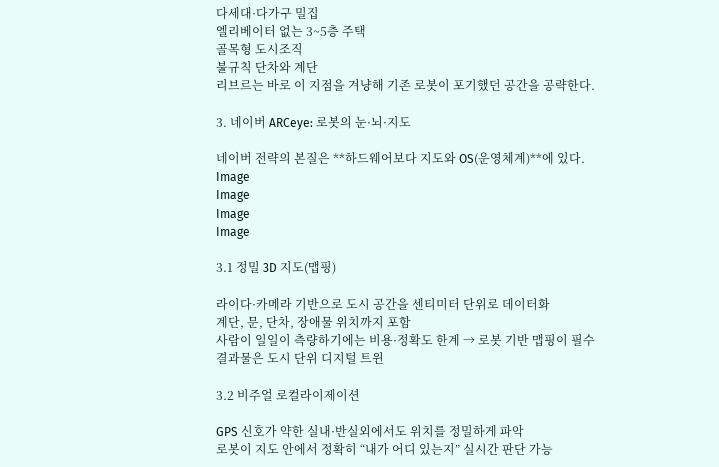다세대·다가구 밀집
엘리베이터 없는 3~5층 주택
골목형 도시조직
불규칙 단차와 계단
리브르는 바로 이 지점을 겨냥해 기존 로봇이 포기했던 공간을 공략한다.

3. 네이버 ARCeye: 로봇의 눈·뇌·지도

네이버 전략의 본질은 **하드웨어보다 지도와 OS(운영체계)**에 있다.
Image
Image
Image
Image

3.1 정밀 3D 지도(맵핑)

라이다·카메라 기반으로 도시 공간을 센티미터 단위로 데이터화
계단, 문, 단차, 장애물 위치까지 포함
사람이 일일이 측량하기에는 비용·정확도 한계 → 로봇 기반 맵핑이 필수
결과물은 도시 단위 디지털 트윈

3.2 비주얼 로컬라이제이션

GPS 신호가 약한 실내·반실외에서도 위치를 정밀하게 파악
로봇이 지도 안에서 정확히 “내가 어디 있는지” 실시간 판단 가능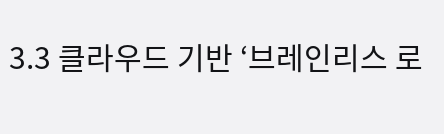3.3 클라우드 기반 ‘브레인리스 로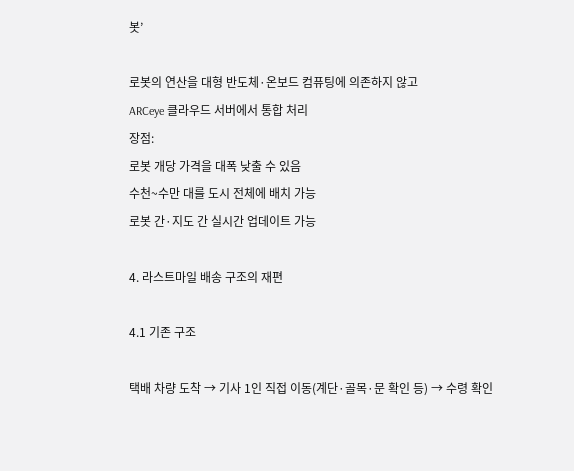봇’

로봇의 연산을 대형 반도체·온보드 컴퓨팅에 의존하지 않고
ARCeye 클라우드 서버에서 통합 처리
장점:
로봇 개당 가격을 대폭 낮출 수 있음
수천~수만 대를 도시 전체에 배치 가능
로봇 간·지도 간 실시간 업데이트 가능

4. 라스트마일 배송 구조의 재편

4.1 기존 구조

택배 차량 도착 → 기사 1인 직접 이동(계단·골목·문 확인 등) → 수령 확인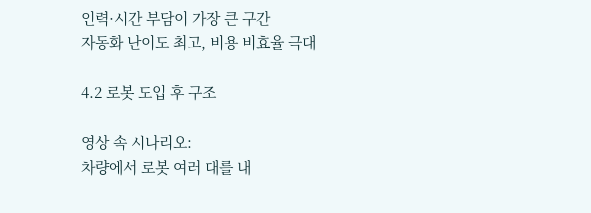인력·시간 부담이 가장 큰 구간
자동화 난이도 최고, 비용 비효율 극대

4.2 로봇 도입 후 구조

영상 속 시나리오:
차량에서 로봇 여러 대를 내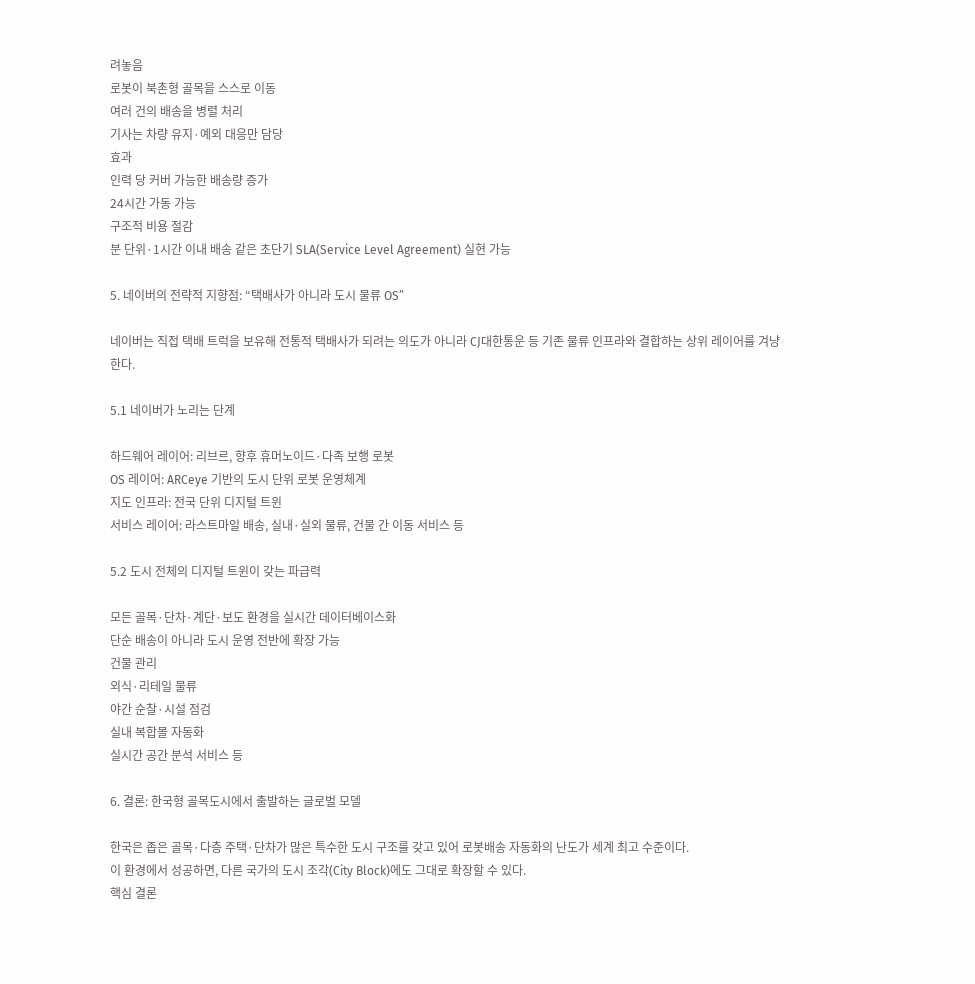려놓음
로봇이 북촌형 골목을 스스로 이동
여러 건의 배송을 병렬 처리
기사는 차량 유지·예외 대응만 담당
효과
인력 당 커버 가능한 배송량 증가
24시간 가동 가능
구조적 비용 절감
분 단위·1시간 이내 배송 같은 초단기 SLA(Service Level Agreement) 실현 가능

5. 네이버의 전략적 지향점: “택배사가 아니라 도시 물류 OS”

네이버는 직접 택배 트럭을 보유해 전통적 택배사가 되려는 의도가 아니라 CJ대한통운 등 기존 물류 인프라와 결합하는 상위 레이어를 겨냥한다.

5.1 네이버가 노리는 단계

하드웨어 레이어: 리브르, 향후 휴머노이드·다족 보행 로봇
OS 레이어: ARCeye 기반의 도시 단위 로봇 운영체계
지도 인프라: 전국 단위 디지털 트윈
서비스 레이어: 라스트마일 배송, 실내·실외 물류, 건물 간 이동 서비스 등

5.2 도시 전체의 디지털 트윈이 갖는 파급력

모든 골목·단차·계단·보도 환경을 실시간 데이터베이스화
단순 배송이 아니라 도시 운영 전반에 확장 가능
건물 관리
외식·리테일 물류
야간 순찰·시설 점검
실내 복합몰 자동화
실시간 공간 분석 서비스 등

6. 결론: 한국형 골목도시에서 출발하는 글로벌 모델

한국은 좁은 골목·다층 주택·단차가 많은 특수한 도시 구조를 갖고 있어 로봇배송 자동화의 난도가 세계 최고 수준이다.
이 환경에서 성공하면, 다른 국가의 도시 조각(City Block)에도 그대로 확장할 수 있다.
핵심 결론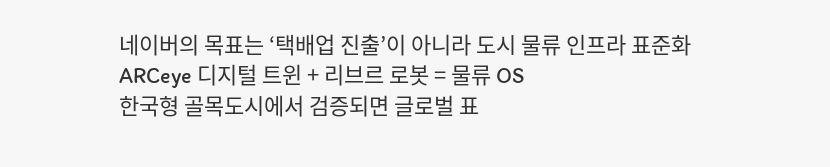네이버의 목표는 ‘택배업 진출’이 아니라 도시 물류 인프라 표준화
ARCeye 디지털 트윈 + 리브르 로봇 = 물류 OS
한국형 골목도시에서 검증되면 글로벌 표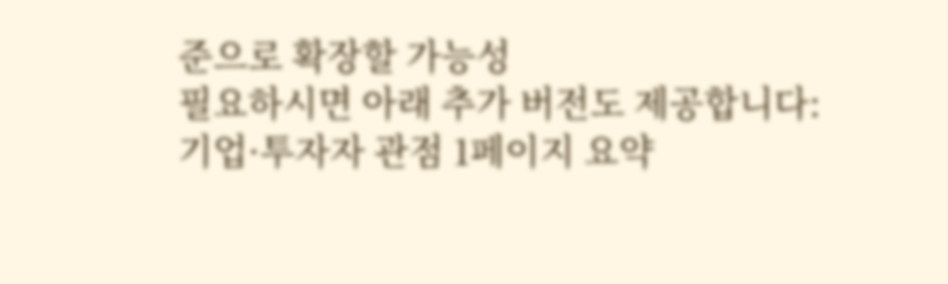준으로 확장할 가능성
필요하시면 아래 추가 버전도 제공합니다:
기업·투자자 관점 1페이지 요약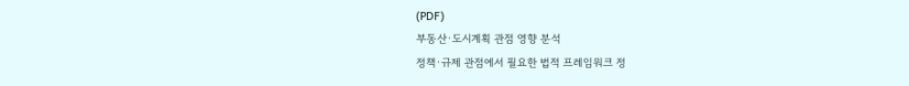(PDF)
부동산·도시계획 관점 영향 분석
정책·규제 관점에서 필요한 법적 프레임워크 정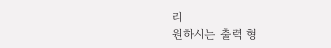리
원하시는 출력 형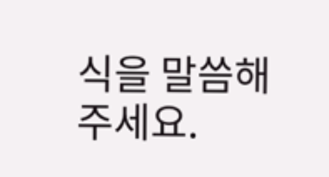식을 말씀해 주세요.